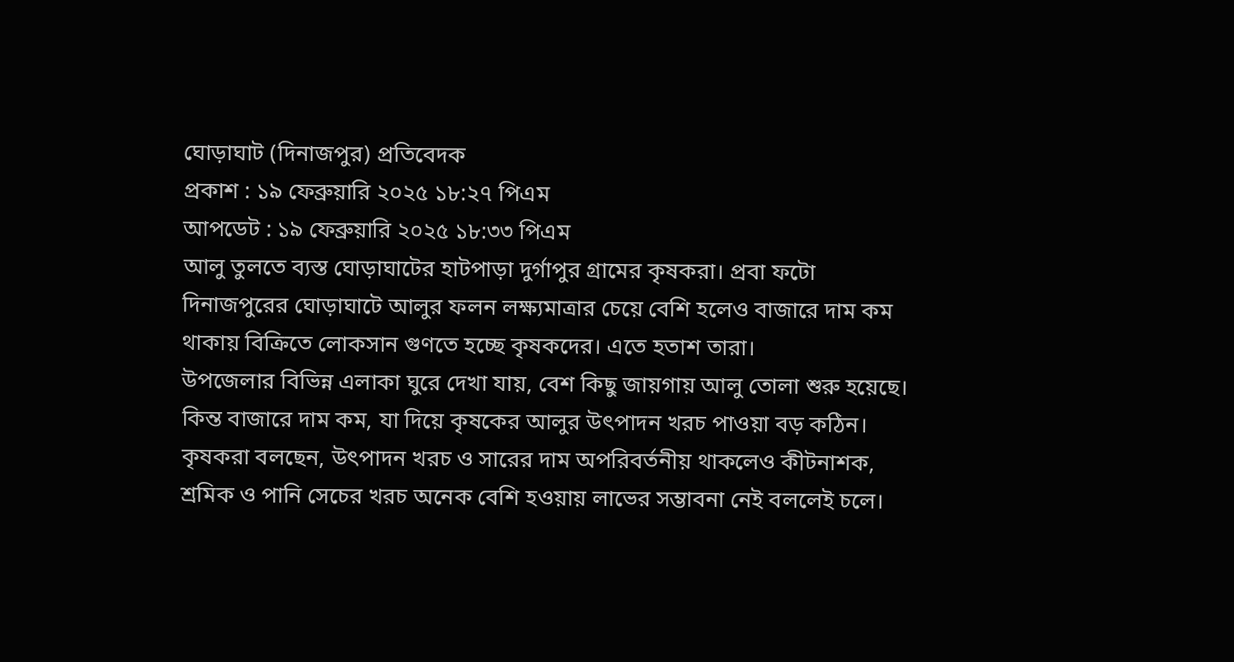ঘোড়াঘাট (দিনাজপুর) প্রতিবেদক
প্রকাশ : ১৯ ফেব্রুয়ারি ২০২৫ ১৮:২৭ পিএম
আপডেট : ১৯ ফেব্রুয়ারি ২০২৫ ১৮:৩৩ পিএম
আলু তুলতে ব্যস্ত ঘোড়াঘাটের হাটপাড়া দুর্গাপুর গ্রামের কৃষকরা। প্রবা ফটো
দিনাজপুরের ঘোড়াঘাটে আলুর ফলন লক্ষ্যমাত্রার চেয়ে বেশি হলেও বাজারে দাম কম থাকায় বিক্রিতে লোকসান গুণতে হচ্ছে কৃষকদের। এতে হতাশ তারা।
উপজেলার বিভিন্ন এলাকা ঘুরে দেখা যায়, বেশ কিছু জায়গায় আলু তোলা শুরু হয়েছে। কিন্ত বাজারে দাম কম, যা দিয়ে কৃষকের আলুর উৎপাদন খরচ পাওয়া বড় কঠিন। কৃষকরা বলছেন, উৎপাদন খরচ ও সারের দাম অপরিবর্তনীয় থাকলেও কীটনাশক, শ্রমিক ও পানি সেচের খরচ অনেক বেশি হওয়ায় লাভের সম্ভাবনা নেই বললেই চলে।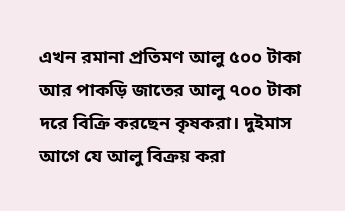এখন রমানা প্রতিমণ আলু ৫০০ টাকা আর পাকড়ি জাতের আলু ৭০০ টাকা দরে বিক্রি করছেন কৃষকরা। দুইমাস আগে যে আলু বিক্রয় করা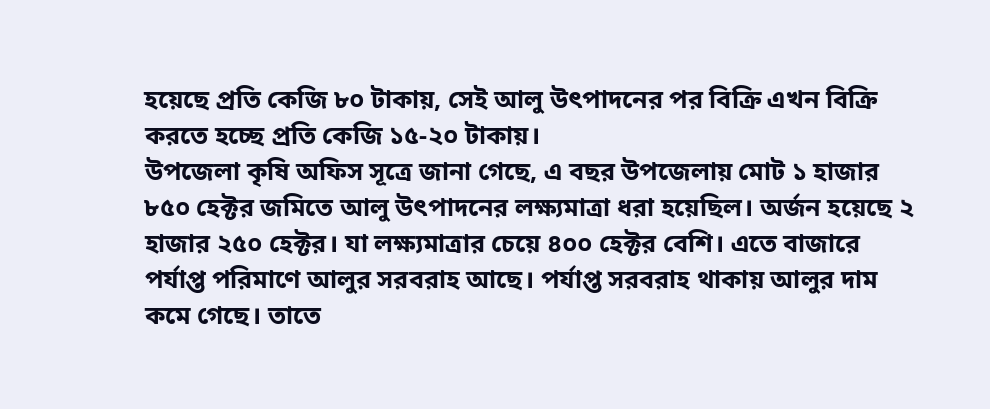হয়েছে প্রতি কেজি ৮০ টাকায়, সেই আলু উৎপাদনের পর বিক্রি এখন বিক্রি করতে হচ্ছে প্রতি কেজি ১৫-২০ টাকায়।
উপজেলা কৃষি অফিস সূত্রে জানা গেছে, এ বছর উপজেলায় মোট ১ হাজার ৮৫০ হেক্টর জমিতে আলু উৎপাদনের লক্ষ্যমাত্রা ধরা হয়েছিল। অর্জন হয়েছে ২ হাজার ২৫০ হেক্টর। যা লক্ষ্যমাত্রার চেয়ে ৪০০ হেক্টর বেশি। এতে বাজারে পর্যাপ্ত পরিমাণে আলুর সরবরাহ আছে। পর্যাপ্ত সরবরাহ থাকায় আলুর দাম কমে গেছে। তাতে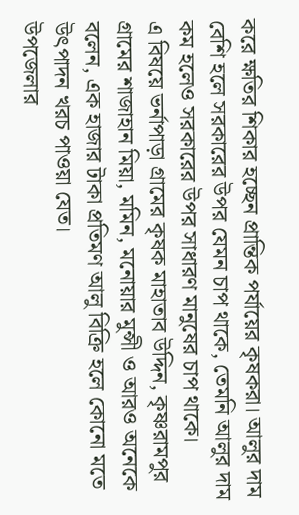করে ক্ষতির শিকার হচ্ছেন প্রান্তিক পর্যায়ের কৃষকরা। আলুর দাম বেশি হলে সরকারের উপর যেমন চাপ থাকে, তেমনি আলুর দাম কম হলেও সরকারের উপর সাধারণ মানুষের চাপ থাকে।
এ বিষয়ে ভর্নাপাড়া গ্রামের কৃষক মাহাতাব উদ্দিন, কৃষ্ণরামপুর গ্রামের শাজাহান মিয়া, মমিন, মনোয়ার মুন্সী ও আরও অনেকে বলেন, এক হাজার টাকা প্রতিমণ আলু বিক্রি হলে কোনো মতে উৎপাদন খরচ পাওয়া যেত।
উপজেলার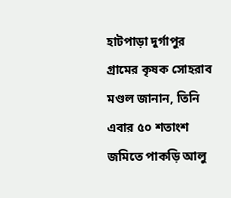হাটপাড়া দুর্গাপুর গ্রামের কৃষক সোহরাব মণ্ডল জানান, তিনি এবার ৫০ শতাংশ জমিতে পাকড়ি আলু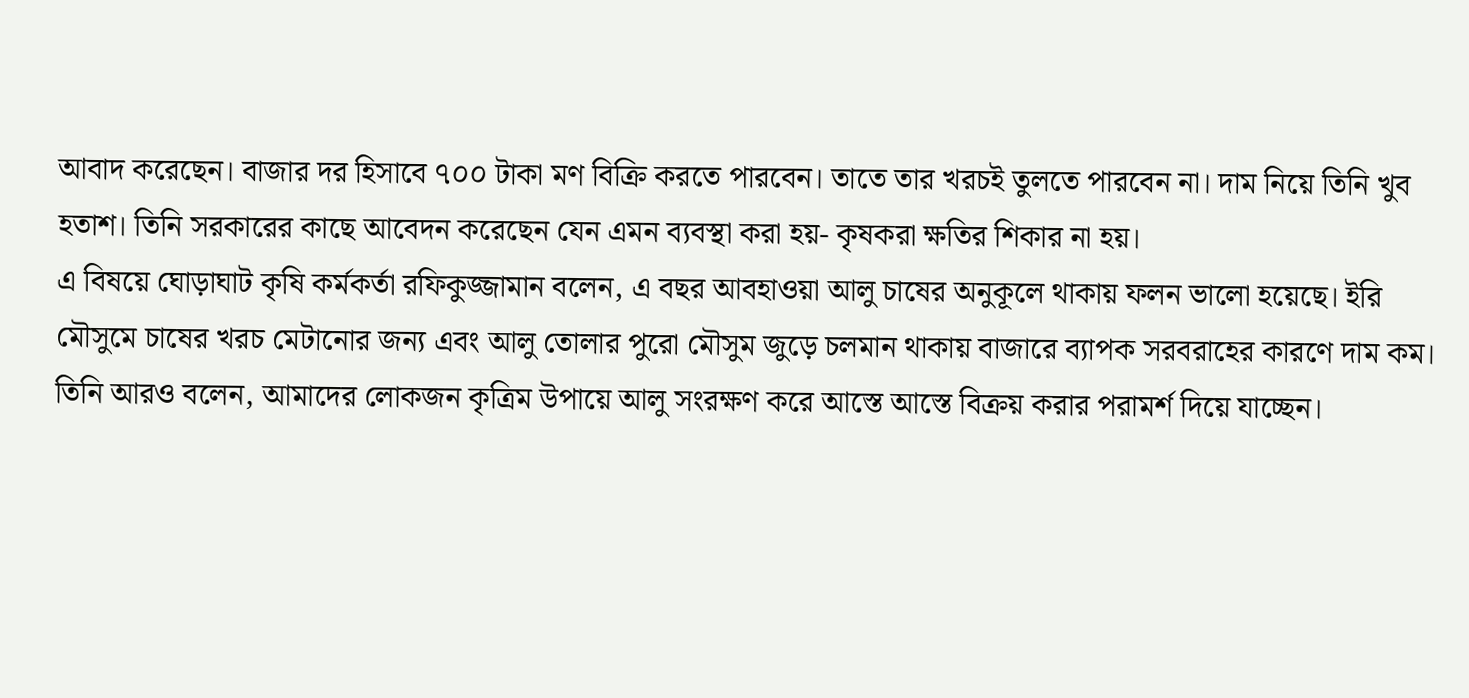আবাদ করেছেন। বাজার দর হিসাবে ৭০০ টাকা মণ বিক্রি করতে পারবেন। তাতে তার খরচই তুলতে পারবেন না। দাম নিয়ে তিনি খুব হতাশ। তিনি সরকারের কাছে আবেদন করেছেন যেন এমন ব্যবস্থা করা হয়- কৃষকরা ক্ষতির শিকার না হয়।
এ বিষয়ে ঘোড়াঘাট কৃষি কর্মকর্তা রফিকুজ্জামান বলেন, এ বছর আবহাওয়া আলু চাষের অনুকূলে থাকায় ফলন ভালো হয়েছে। ইরি মৌসুমে চাষের খরচ মেটানোর জন্য এবং আলু তোলার পুরো মৌসুম জুড়ে চলমান থাকায় বাজারে ব্যাপক সরবরাহের কারণে দাম কম।
তিনি আরও বলেন, আমাদের লোকজন কৃত্রিম উপায়ে আলু সংরক্ষণ করে আস্তে আস্তে বিক্রয় করার পরামর্শ দিয়ে যাচ্ছেন।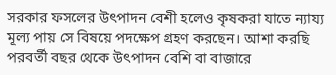সরকার ফসলের উৎপাদন বেশী হলেও কৃষকরা যাতে ন্যায্য মূল্য পায় সে বিষয়ে পদক্ষেপ গ্রহণ করছেন। আশা করছি পরবর্তী বছর থেকে উৎপাদন বেশি বা বাজারে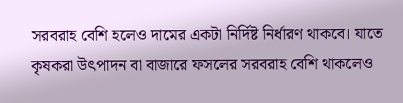সরবরাহ বেশি হলেও দামের একটা নির্দিষ্ট নির্ধারণ থাকবে। যাতে কৃষকরা উৎপাদন বা বাজারে ফসলের সরবরাহ বেশি থাকলেও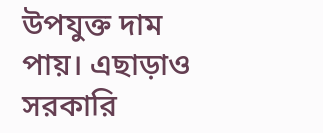উপযুক্ত দাম পায়। এছাড়াও সরকারি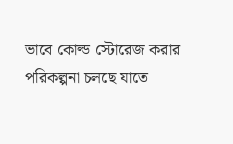ভাবে কোল্ড স্টোরেজ করার পরিকল্পনা চলছে যাতে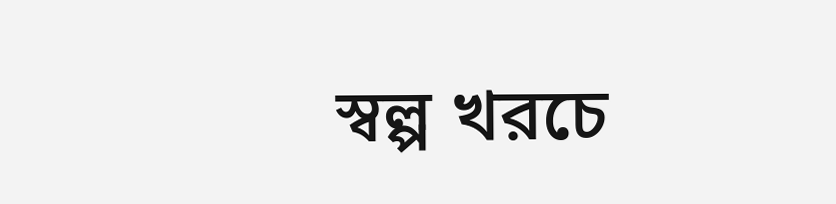স্বল্প খরচে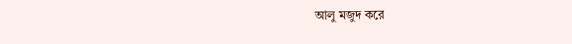আলু মজুদ করে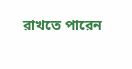রাখতে পারেন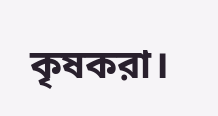কৃষকরা।